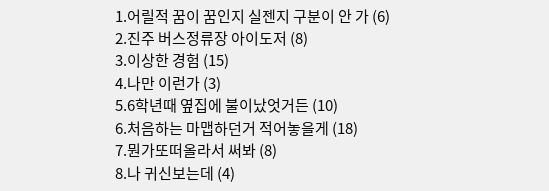1.어릴적 꿈이 꿈인지 실젠지 구분이 안 가 (6)
2.진주 버스정류장 아이도저 (8)
3.이상한 경험 (15)
4.나만 이런가 (3)
5.6학년때 옆집에 불이났엇거든 (10)
6.처음하는 마맵하던거 적어놓을게 (18)
7.뭔가또떠올라서 써봐 (8)
8.나 귀신보는데 (4)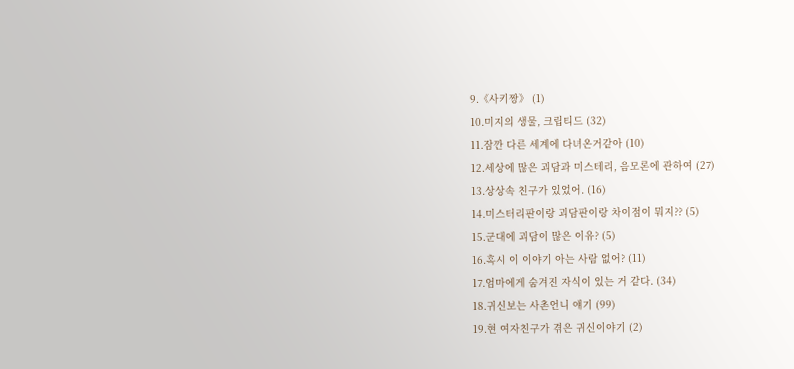9.《사키짱》 (1)
10.미지의 생물, 크립티드 (32)
11.잠깐 다른 세계에 다녀온거같아 (10)
12.세상에 많은 괴담과 미스테리, 음모론에 관하여 (27)
13.상상속 친구가 있었어. (16)
14.미스터리판이랑 괴담판이랑 차이점이 뭐지?? (5)
15.군대에 괴담이 많은 이유? (5)
16.혹시 이 이야기 아는 사람 없어? (11)
17.엄마에게 숨겨진 자식이 있는 거 같다. (34)
18.귀신보는 사촌언니 얘기 (99)
19.현 여자친구가 겪은 귀신이야기 (2)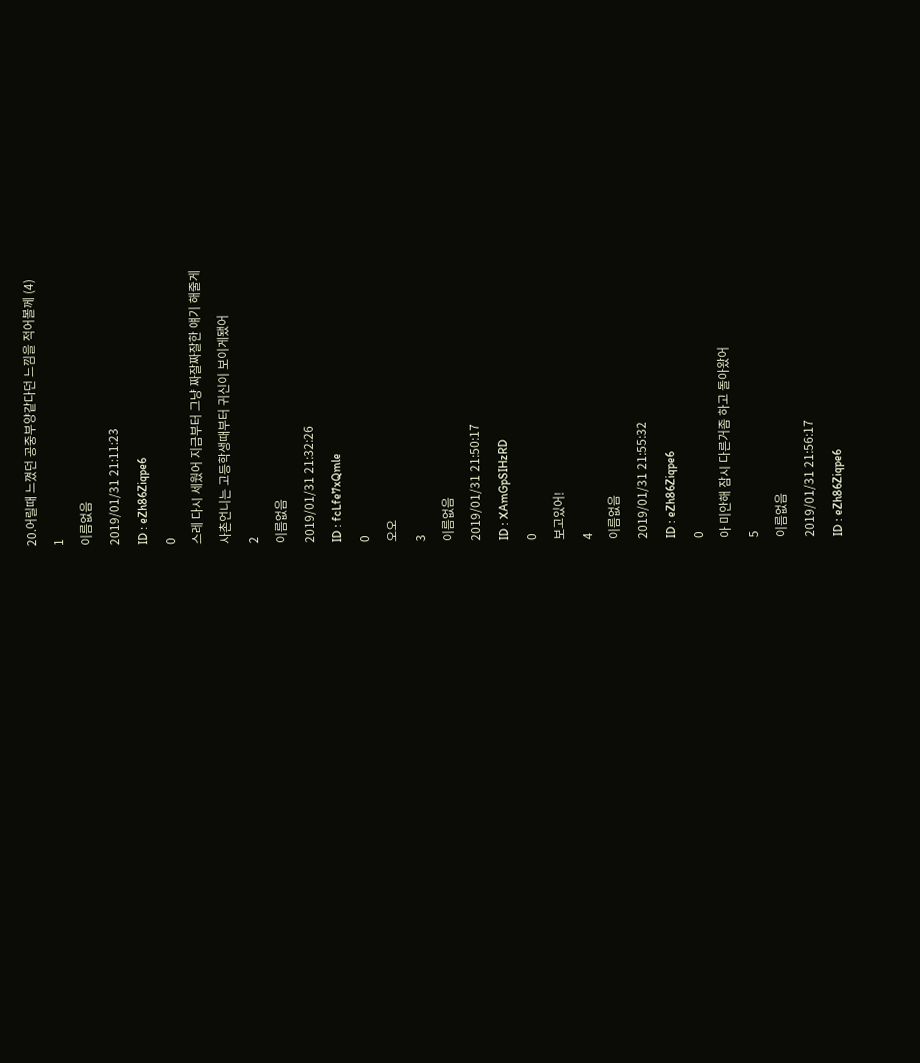20.어릴때 느꼈던 공중부양같다던 느낌을 적어볼께 (4)
1
이름없음
2019/01/31 21:11:23
ID : eZh86Ziqpe6
0
스레 다시 세웠어 지금부터 그냥 짜잘짜잘한 얘기 해줄게
사촌언니는 고등학생때부터 귀신이 보이게됐어
2
이름없음
2019/01/31 21:32:26
ID : fcLfe7xQmle
0
오오
3
이름없음
2019/01/31 21:50:17
ID : XAmGpSIHzRD
0
보고있어!
4
이름없음
2019/01/31 21:55:32
ID : eZh86Ziqpe6
0
아 미안해 잠시 다른거좀 하고 돌아왔어
5
이름없음
2019/01/31 21:56:17
ID : eZh86Ziqpe6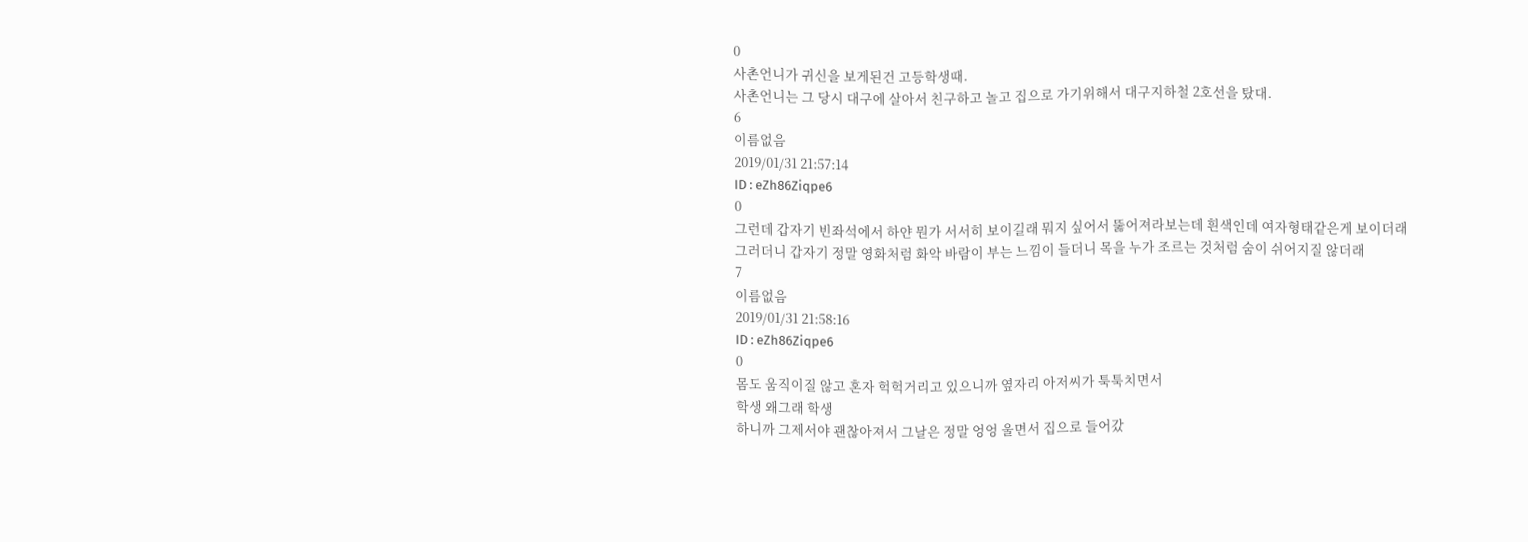0
사촌언니가 귀신을 보게된건 고등학생때.
사촌언니는 그 당시 대구에 살아서 친구하고 놀고 집으로 가기위해서 대구지하철 2호선을 탔대.
6
이름없음
2019/01/31 21:57:14
ID : eZh86Ziqpe6
0
그런데 갑자기 빈좌석에서 하얀 뭔가 서서히 보이길래 뭐지 싶어서 뚫어져라보는데 흰색인데 여자형태같은게 보이더래
그러더니 갑자기 정말 영화처럼 화악 바람이 부는 느낌이 들더니 목을 누가 조르는 것처럼 숨이 쉬어지질 않더래
7
이름없음
2019/01/31 21:58:16
ID : eZh86Ziqpe6
0
몸도 움직이질 않고 혼자 헉헉거리고 있으니까 옆자리 아저씨가 툭툭치면서
학생 왜그래 학생
하니까 그제서야 괜찮아져서 그날은 정말 엉엉 울면서 집으로 들어갔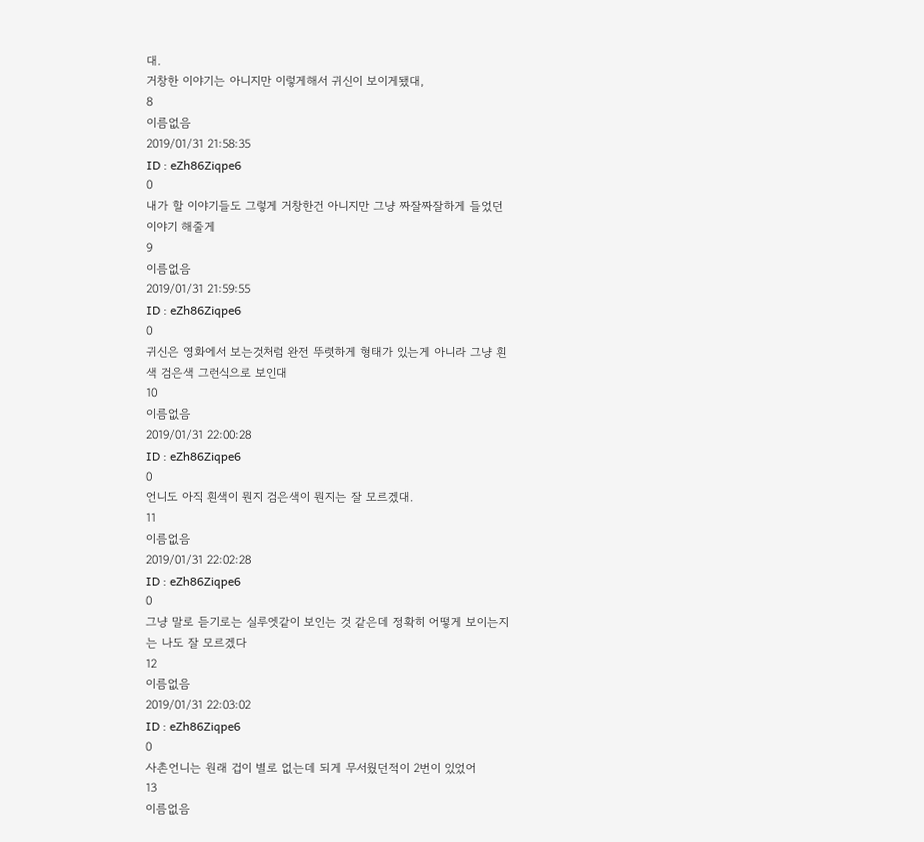대.
거창한 이야기는 아니지만 이렇게해서 귀신이 보이게됐대,
8
이름없음
2019/01/31 21:58:35
ID : eZh86Ziqpe6
0
내가 할 이야기들도 그렇게 거창한건 아니지만 그냥 짜잘짜잘하게 들었던 이야기 해줄게
9
이름없음
2019/01/31 21:59:55
ID : eZh86Ziqpe6
0
귀신은 영화에서 보는것처럼 완전 뚜렷하게 형태가 있는게 아니라 그냥 흰색 검은색 그런식으로 보인대
10
이름없음
2019/01/31 22:00:28
ID : eZh86Ziqpe6
0
언니도 아직 흰색이 뭔지 검은색이 뭔지는 잘 모르겠대.
11
이름없음
2019/01/31 22:02:28
ID : eZh86Ziqpe6
0
그냥 말로 듣기로는 실루엣같이 보인는 것 같은데 정확히 어떻게 보이는지는 나도 잘 모르겠다
12
이름없음
2019/01/31 22:03:02
ID : eZh86Ziqpe6
0
사촌언니는 원래 겁이 별로 없는데 되게 무서웠던적이 2번이 있었어
13
이름없음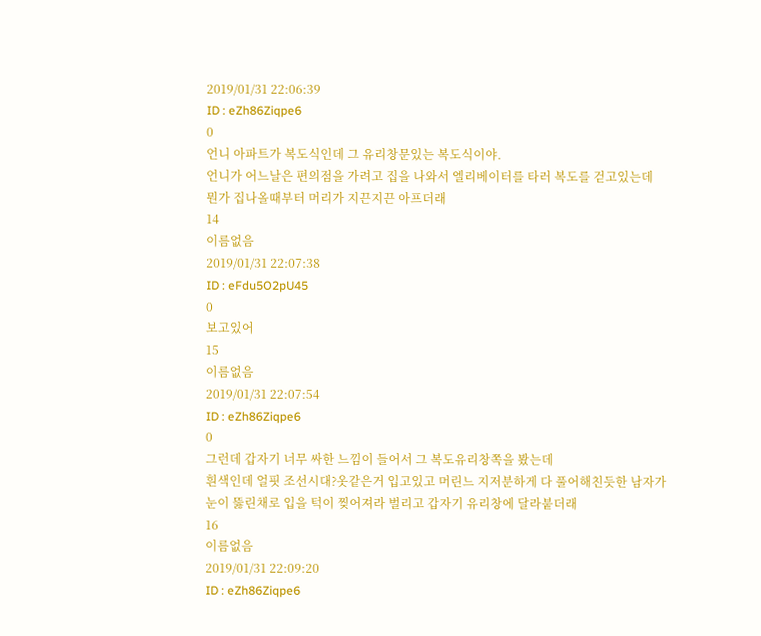2019/01/31 22:06:39
ID : eZh86Ziqpe6
0
언니 아파트가 복도식인데 그 유리창문있는 복도식이야.
언니가 어느날은 편의점을 가려고 집을 나와서 엘리베이터를 타러 복도를 걷고있는데
뭔가 집나올때부터 머리가 지끈지끈 아프더래
14
이름없음
2019/01/31 22:07:38
ID : eFdu5O2pU45
0
보고있어
15
이름없음
2019/01/31 22:07:54
ID : eZh86Ziqpe6
0
그런데 갑자기 너무 싸한 느낌이 들어서 그 복도유리창쪽을 봤는데
흰색인데 얼핏 조선시대?옷같은거 입고있고 머린느 지저분하게 다 풀어해친듯한 남자가
눈이 뚫린채로 입을 턱이 찢어져라 벌리고 갑자기 유리창에 달라붙더래
16
이름없음
2019/01/31 22:09:20
ID : eZh86Ziqpe6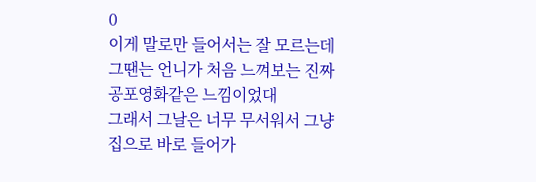0
이게 말로만 들어서는 잘 모르는데 그땐는 언니가 처음 느껴보는 진짜 공포영화같은 느낌이었대
그래서 그날은 너무 무서워서 그냥 집으로 바로 들어가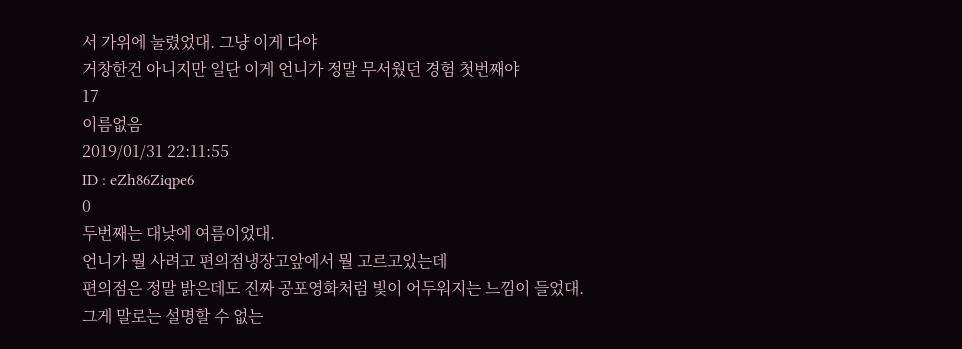서 가위에 눌렸었대. 그냥 이게 다야
거창한건 아니지만 일단 이게 언니가 정말 무서웠던 경험 첫번째야
17
이름없음
2019/01/31 22:11:55
ID : eZh86Ziqpe6
0
두번째는 대낮에 여름이었대.
언니가 뭘 사려고 편의점냉장고앞에서 뭘 고르고있는데
편의점은 정말 밝은데도 진짜 공포영화처럼 빛이 어두워지는 느낌이 들었대.
그게 말로는 설명할 수 없는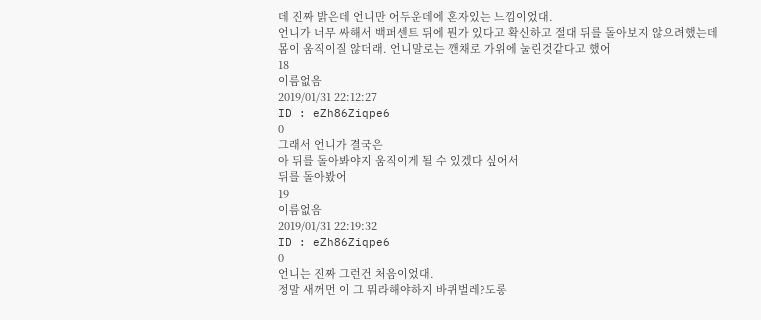데 진짜 밝은데 언니만 어두운데에 혼자있는 느낌이었대.
언니가 너무 싸해서 백퍼센트 뒤에 뭔가 있다고 확신하고 절대 뒤를 돌아보지 않으려했는데
몸이 움직이질 않더래. 언니말로는 깬채로 가위에 눌린것같다고 했어
18
이름없음
2019/01/31 22:12:27
ID : eZh86Ziqpe6
0
그래서 언니가 결국은
아 뒤를 돌아봐야지 움직이게 될 수 있겠다 싶어서
뒤를 돌아봤어
19
이름없음
2019/01/31 22:19:32
ID : eZh86Ziqpe6
0
언니는 진짜 그런건 처음이었대.
정말 새꺼먼 이 그 뭐라해야하지 바퀴벌레?도롱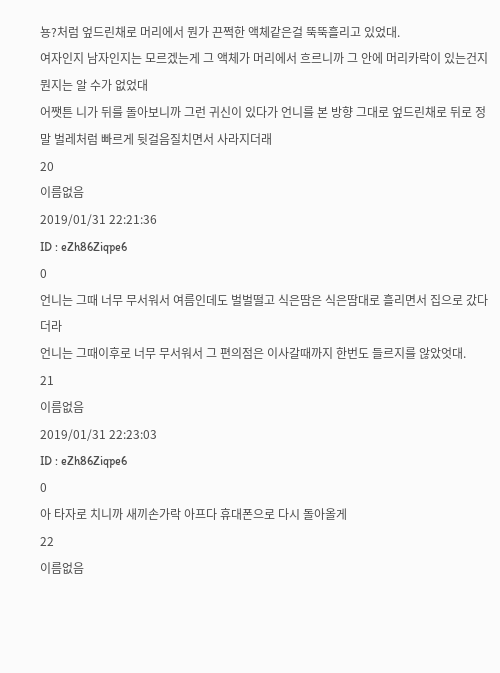뇽?처럼 엎드린채로 머리에서 뭔가 끈쩍한 액체같은걸 뚝뚝흘리고 있었대.
여자인지 남자인지는 모르겠는게 그 액체가 머리에서 흐르니까 그 안에 머리카락이 있는건지 뭔지는 알 수가 없었대
어쨋튼 니가 뒤를 돌아보니까 그런 귀신이 있다가 언니를 본 방향 그대로 엎드린채로 뒤로 정말 벌레처럼 빠르게 뒷걸음질치면서 사라지더래
20
이름없음
2019/01/31 22:21:36
ID : eZh86Ziqpe6
0
언니는 그때 너무 무서워서 여름인데도 벌벌떨고 식은땀은 식은땀대로 흘리면서 집으로 갔다더라
언니는 그때이후로 너무 무서워서 그 편의점은 이사갈때까지 한번도 들르지를 않았엇대.
21
이름없음
2019/01/31 22:23:03
ID : eZh86Ziqpe6
0
아 타자로 치니까 새끼손가락 아프다 휴대폰으로 다시 돌아올게
22
이름없음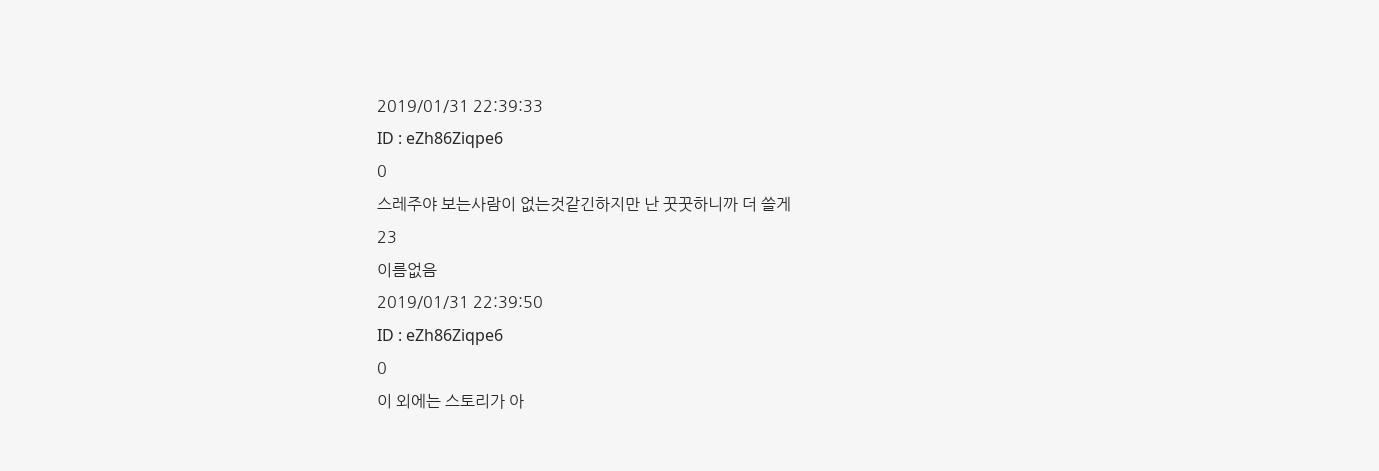2019/01/31 22:39:33
ID : eZh86Ziqpe6
0
스레주야 보는사람이 없는것같긴하지만 난 꿋꿋하니까 더 쓸게
23
이름없음
2019/01/31 22:39:50
ID : eZh86Ziqpe6
0
이 외에는 스토리가 아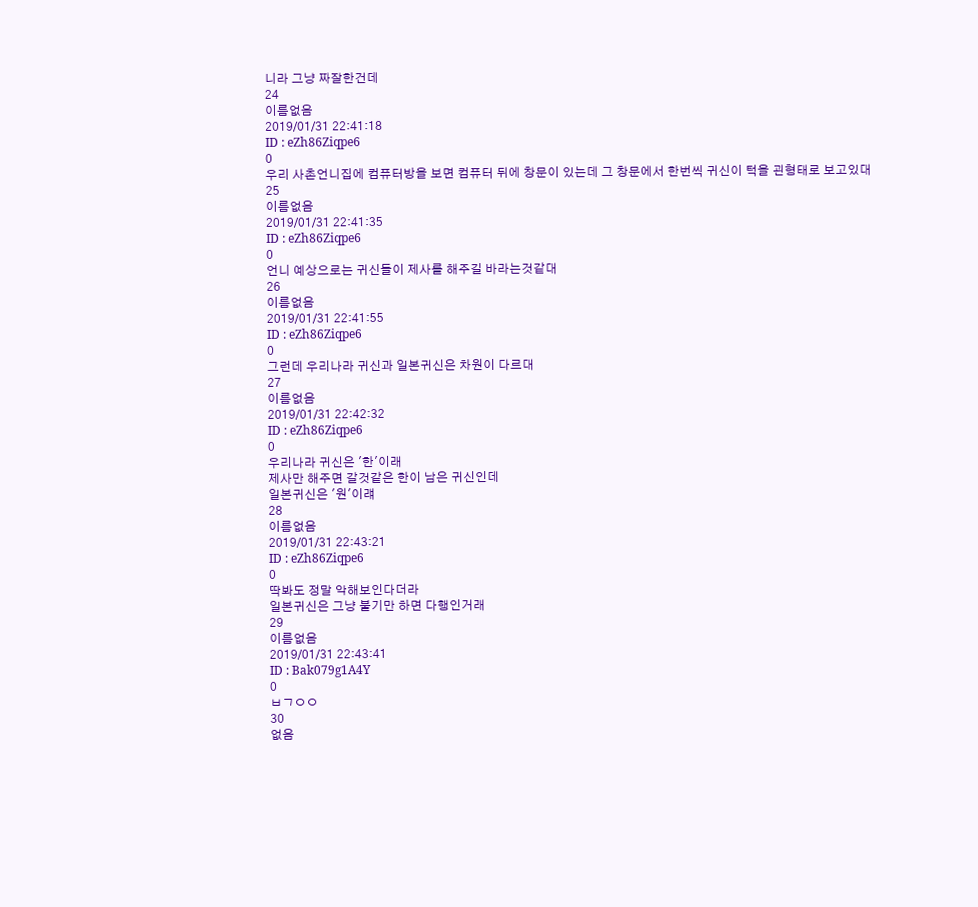니라 그냥 짜잘한건데
24
이름없음
2019/01/31 22:41:18
ID : eZh86Ziqpe6
0
우리 사촌언니집에 컴퓨터방을 보면 컴퓨터 뒤에 창문이 있는데 그 창문에서 한번씩 귀신이 턱을 괸형태로 보고있대
25
이름없음
2019/01/31 22:41:35
ID : eZh86Ziqpe6
0
언니 예상으로는 귀신들이 제사를 해주길 바라는것같대
26
이름없음
2019/01/31 22:41:55
ID : eZh86Ziqpe6
0
그런데 우리나라 귀신과 일본귀신은 차원이 다르대
27
이름없음
2019/01/31 22:42:32
ID : eZh86Ziqpe6
0
우리나라 귀신은 '한'이래
제사만 해주면 갈것같은 한이 남은 귀신인데
일본귀신은 '원'이럐
28
이름없음
2019/01/31 22:43:21
ID : eZh86Ziqpe6
0
딱봐도 정말 악해보인다더라
일본귀신은 그냥 붙기만 하면 다행인거래
29
이름없음
2019/01/31 22:43:41
ID : Bak079g1A4Y
0
ㅂㄱㅇㅇ
30
없음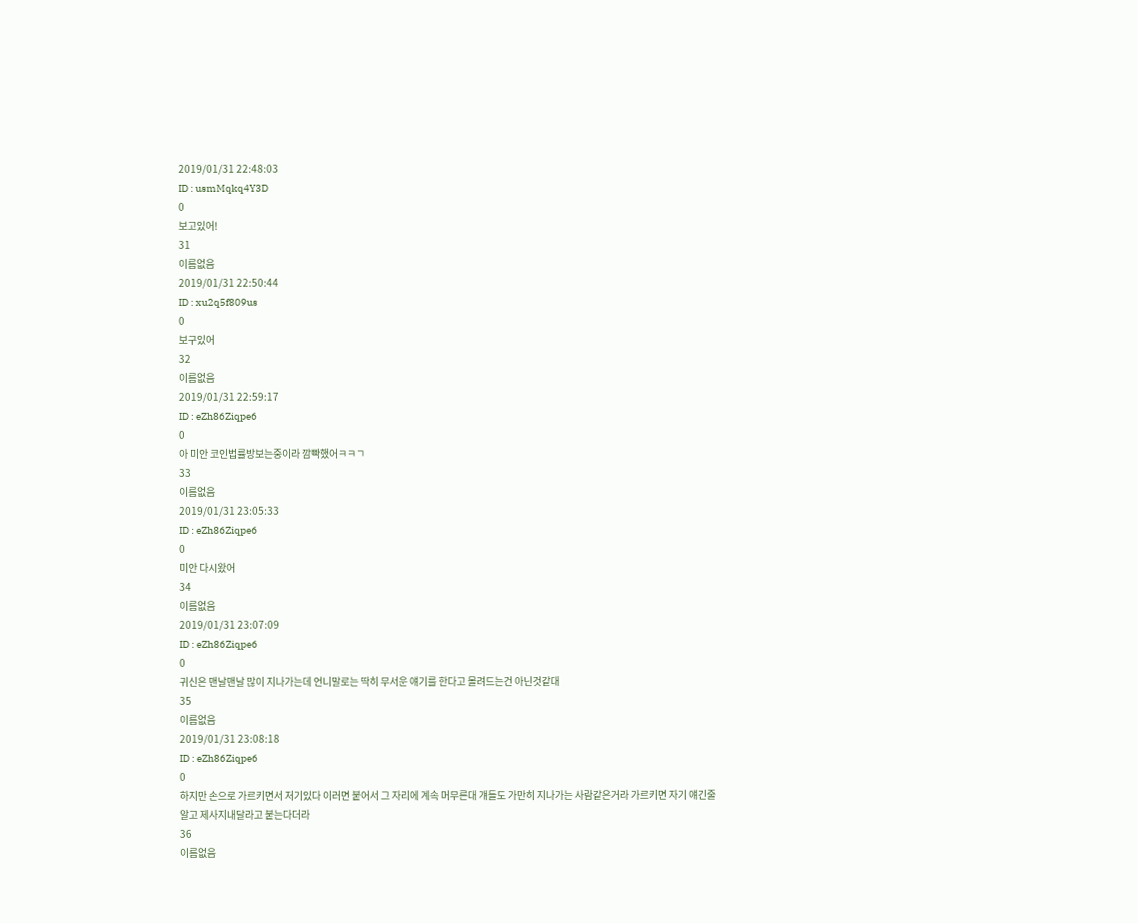2019/01/31 22:48:03
ID : usmMqkq4Y3D
0
보고있어!
31
이름없음
2019/01/31 22:50:44
ID : xu2q5f809us
0
보구있어
32
이름없음
2019/01/31 22:59:17
ID : eZh86Ziqpe6
0
아 미안 코인법률방보는중이라 깜빡했어ㅋㅋㄱ
33
이름없음
2019/01/31 23:05:33
ID : eZh86Ziqpe6
0
미안 다시왔어
34
이름없음
2019/01/31 23:07:09
ID : eZh86Ziqpe6
0
귀신은 맨날맨날 많이 지나가는데 언니말로는 딱히 무서운 얘기를 한다고 몰려드는건 아닌것같대
35
이름없음
2019/01/31 23:08:18
ID : eZh86Ziqpe6
0
하지만 손으로 가르키면서 저기있다 이러면 붙어서 그 자리에 계속 머무른대 걔들도 가만히 지나가는 사람같은거라 가르키면 자기 얘긴줄알고 제사지내달라고 붙는다더라
36
이름없음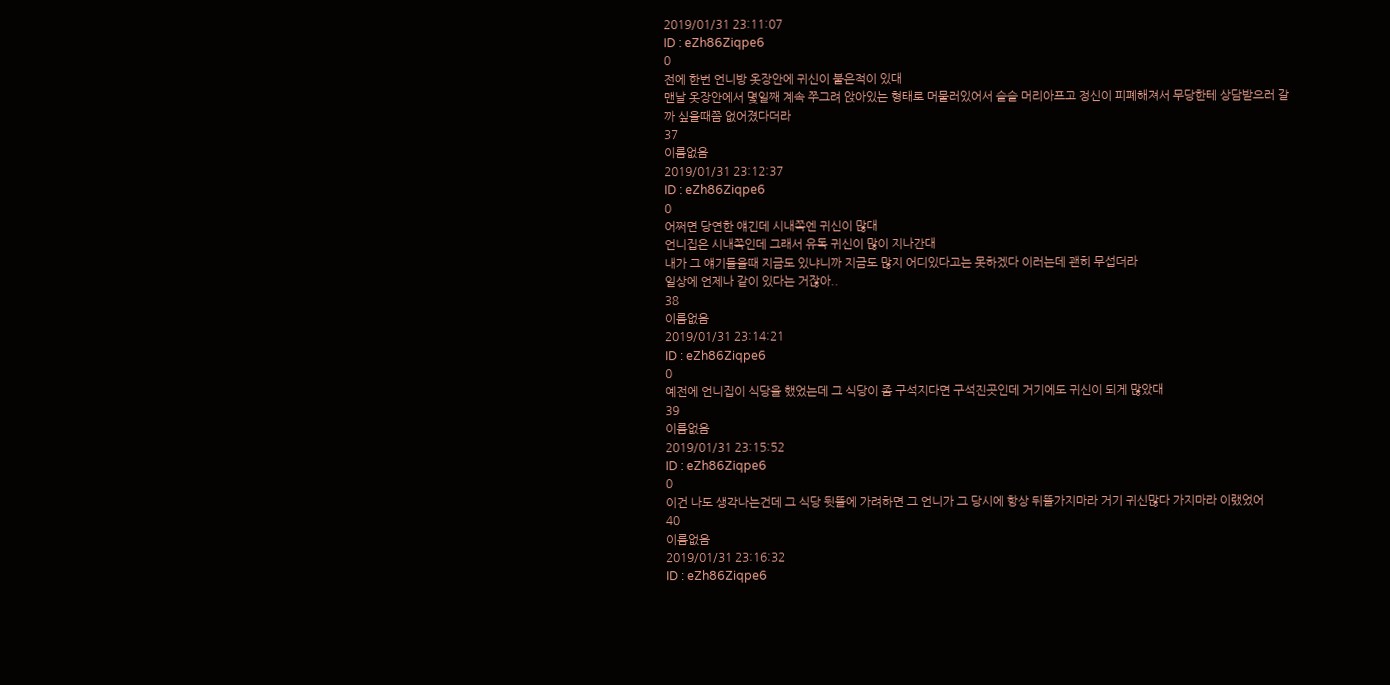2019/01/31 23:11:07
ID : eZh86Ziqpe6
0
전에 한번 언니방 옷장안에 귀신이 붙은적이 있대
맨날 옷장안에서 몇일째 계속 쭈그려 앉아있는 형태로 머물러있어서 슬슬 머리아프고 정신이 피폐해져서 무당한테 상담받으러 갈까 싶을때쯤 없어졌다더라
37
이름없음
2019/01/31 23:12:37
ID : eZh86Ziqpe6
0
어쩌면 당연한 얘긴데 시내쪽엔 귀신이 많대
언니집은 시내쪽인데 그래서 유독 귀신이 많이 지나간대
내가 그 얘기들을때 지금도 있냐니까 지금도 많지 어디있다고는 못하겠다 이러는데 괜히 무섭더라
일상에 언제나 같이 있다는 거잖아..
38
이름없음
2019/01/31 23:14:21
ID : eZh86Ziqpe6
0
예전에 언니집이 식당을 했었는데 그 식당이 좀 구석지다면 구석진곳인데 거기에도 귀신이 되게 많았대
39
이름없음
2019/01/31 23:15:52
ID : eZh86Ziqpe6
0
이건 나도 생각나는건데 그 식당 뒷뜰에 가려하면 그 언니가 그 당시에 항상 뒤뜰가지마라 거기 귀신많다 가지마라 이랬었어
40
이름없음
2019/01/31 23:16:32
ID : eZh86Ziqpe6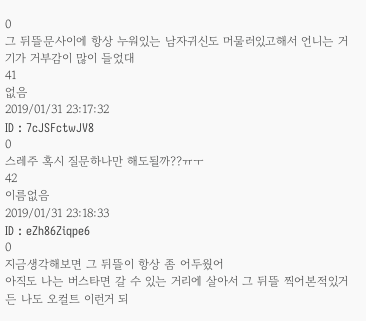0
그 뒤뜰문사이에 항상 누워있는 남자귀신도 머물러있고해서 언니는 거기가 거부감이 많이 들었대
41
없음
2019/01/31 23:17:32
ID : 7cJSFctwJV8
0
스레주 혹시 질문하나만 해도될까??ㅠㅜ
42
이름없음
2019/01/31 23:18:33
ID : eZh86Ziqpe6
0
지금생각해보면 그 뒤뜰이 항상 좀 어두웠어
아직도 나는 버스타면 갈 수 있는 거리에 살아서 그 뒤뜰 찍어본적있거든 나도 오컬트 이런거 되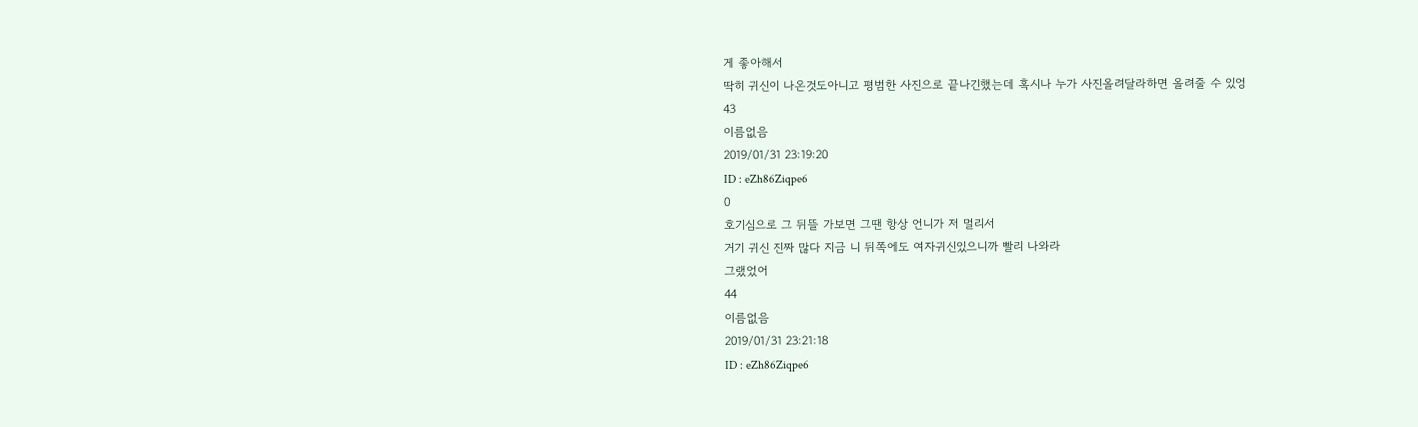게 좋아해서
딱히 귀신이 나온것도아니고 평범한 사진으로 끝나긴했는데 혹시나 누가 사진올려달라하면 올려줄 수 있엉
43
이름없음
2019/01/31 23:19:20
ID : eZh86Ziqpe6
0
호기심으로 그 뒤뜰 가보면 그땐 항상 언니가 저 멀리서
거기 귀신 진짜 많다 지금 니 뒤쪽에도 여자귀신있으니까 빨리 나와라
그랬었어
44
이름없음
2019/01/31 23:21:18
ID : eZh86Ziqpe6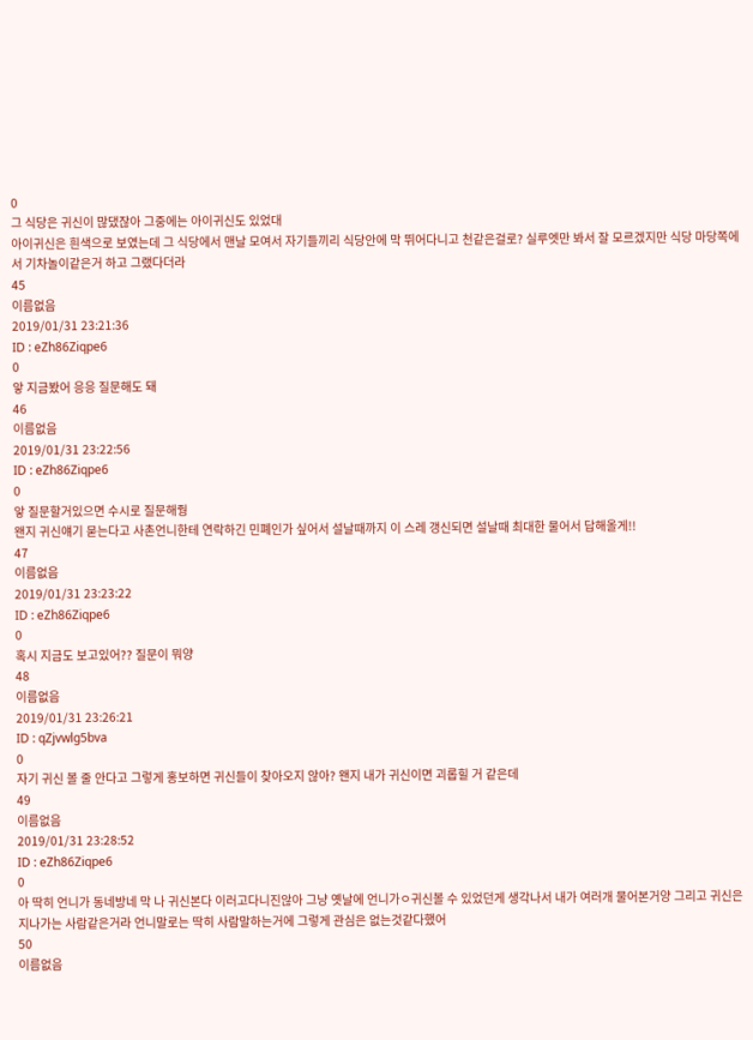0
그 식당은 귀신이 많댔잖아 그중에는 아이귀신도 있었대
아이귀신은 흰색으로 보였는데 그 식당에서 맨날 모여서 자기들끼리 식당안에 막 뛰어다니고 천같은걸로? 실루엣만 봐서 잘 모르겠지만 식당 마당쪽에서 기차놀이같은거 하고 그랬다더라
45
이름없음
2019/01/31 23:21:36
ID : eZh86Ziqpe6
0
앟 지금봤어 응응 질문해도 돼
46
이름없음
2019/01/31 23:22:56
ID : eZh86Ziqpe6
0
앟 질문할거있으면 수시로 질문해줭
왠지 귀신얘기 묻는다고 사촌언니한테 연락하긴 민폐인가 싶어서 설날때까지 이 스레 갱신되면 설날때 최대한 물어서 답해올게!!
47
이름없음
2019/01/31 23:23:22
ID : eZh86Ziqpe6
0
혹시 지금도 보고있어?? 질문이 뭐양
48
이름없음
2019/01/31 23:26:21
ID : qZjvwlg5bva
0
자기 귀신 볼 줄 안다고 그렇게 홍보하면 귀신들이 찾아오지 않아? 왠지 내가 귀신이면 괴롭힐 거 같은데
49
이름없음
2019/01/31 23:28:52
ID : eZh86Ziqpe6
0
아 딱히 언니가 동네방네 막 나 귀신본다 이러고다니진않아 그냥 옛날에 언니가ㅇ귀신볼 수 있었던게 생각나서 내가 여러개 물어본거양 그리고 귀신은 지나가는 사람같은거라 언니말로는 딱히 사람말하는거에 그렇게 관심은 없는것같다했어
50
이름없음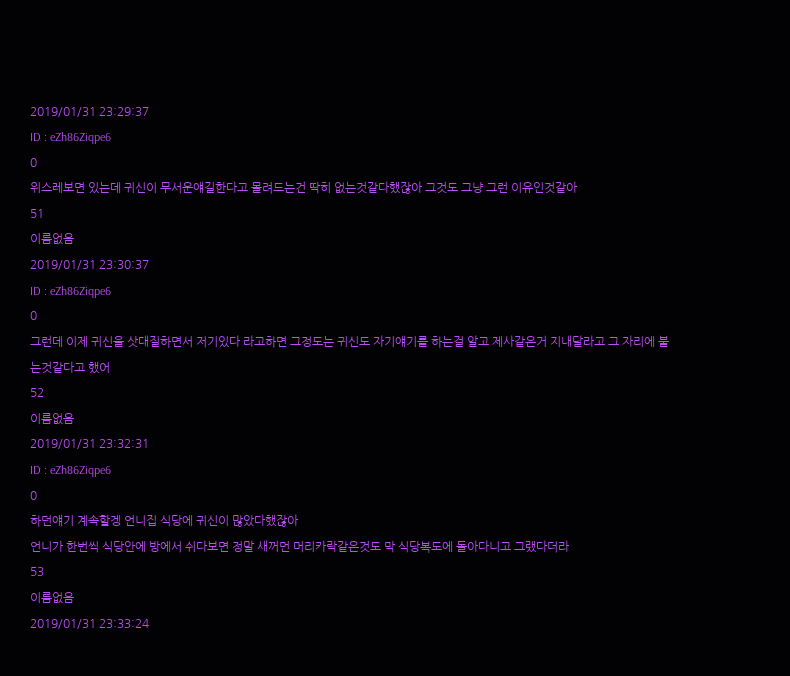2019/01/31 23:29:37
ID : eZh86Ziqpe6
0
위스레보면 있는데 귀신이 무서운얘길한다고 몰려드는건 딱히 없는것같다했잖아 그것도 그냥 그런 이유인것같아
51
이름없음
2019/01/31 23:30:37
ID : eZh86Ziqpe6
0
그런데 이제 귀신을 삿대질하면서 저기있다 라고하면 그정도는 귀신도 자기얘기를 하는걸 알고 제사같은거 지내달라고 그 자리에 붙는것같다고 했어
52
이름없음
2019/01/31 23:32:31
ID : eZh86Ziqpe6
0
하던얘기 계속할겡 언니집 식당에 귀신이 많았다했잖아
언니가 한번씩 식당안에 방에서 쉬다보면 정말 새꺼먼 머리카락같은것도 막 식당복도에 돌아다니고 그랬다더라
53
이름없음
2019/01/31 23:33:24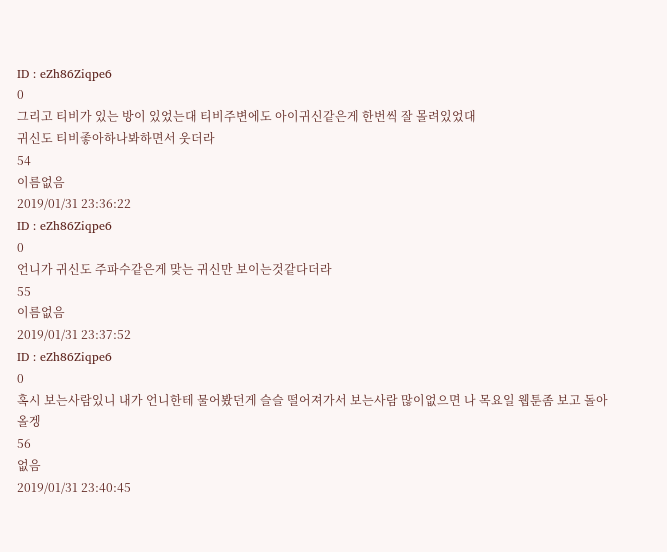ID : eZh86Ziqpe6
0
그리고 티비가 있는 방이 있었는대 티비주변에도 아이귀신같은게 한번씩 잘 몰려있었대
귀신도 티비좋아하나봐하면서 웃더라
54
이름없음
2019/01/31 23:36:22
ID : eZh86Ziqpe6
0
언니가 귀신도 주파수같은게 맞는 귀신만 보이는것같다더라
55
이름없음
2019/01/31 23:37:52
ID : eZh86Ziqpe6
0
혹시 보는사람있니 내가 언니한테 물어봤던게 슬슬 떨어져가서 보는사람 많이없으면 나 목요일 웹툰좀 보고 돌아올겡
56
없음
2019/01/31 23:40:45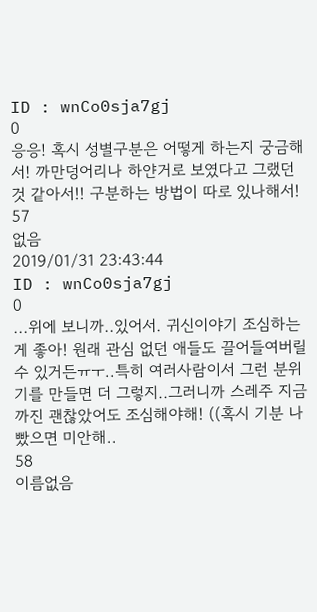ID : wnCo0sja7gj
0
응응! 혹시 성별구분은 어떻게 하는지 궁금해서! 까만덩어리나 하얀거로 보였다고 그랬던 것 같아서!! 구분하는 방법이 따로 있나해서!
57
없음
2019/01/31 23:43:44
ID : wnCo0sja7gj
0
...위에 보니까..있어서. 귀신이야기 조심하는게 좋아! 원래 관심 없던 애들도 끌어들여버릴 수 있거든ㅠㅜ..특히 여러사람이서 그런 분위기를 만들면 더 그렇지..그러니까 스레주 지금까진 괜찮았어도 조심해야해! ((혹시 기분 나빴으면 미안해..
58
이름없음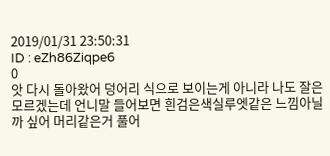2019/01/31 23:50:31
ID : eZh86Ziqpe6
0
앗 다시 돌아왔어 덩어리 식으로 보이는게 아니라 나도 잘은 모르겠는데 언니말 들어보면 흰검은색실루엣같은 느낌아닐까 싶어 머리같은거 풀어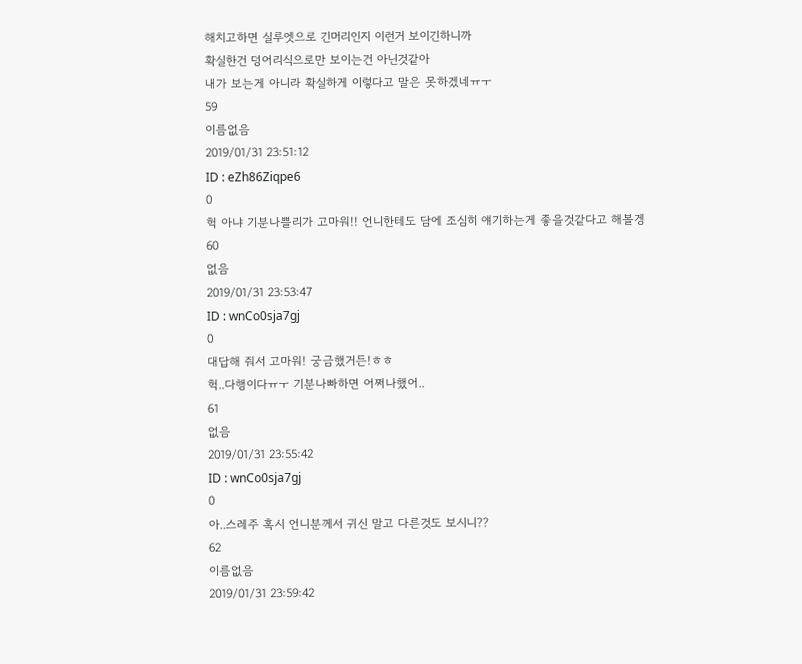해치고하면 실루엣으로 긴머리인지 이런거 보이긴하니까
확실한건 덩어리식으로만 보이는건 아닌것같아
내가 보는게 아니라 확실하게 이렇다고 말은 못하겠네ㅠㅜ
59
이름없음
2019/01/31 23:51:12
ID : eZh86Ziqpe6
0
헉 아냐 기분나쁠리가 고마워!! 언니한테도 담에 조심히 얘기하는게 좋을것같다고 해볼겡
60
없음
2019/01/31 23:53:47
ID : wnCo0sja7gj
0
대답해 줘서 고마워! 궁금했거든!ㅎㅎ
헉..다행이다ㅠㅜ 기분나빠하면 어쩌나했어..
61
없음
2019/01/31 23:55:42
ID : wnCo0sja7gj
0
아..스레주 혹시 언니분께서 귀신 말고 다른것도 보시니??
62
이름없음
2019/01/31 23:59:42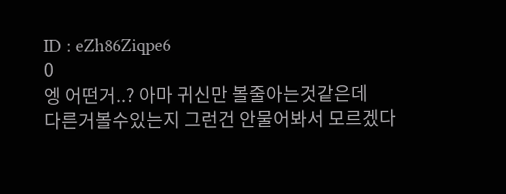ID : eZh86Ziqpe6
0
엥 어떤거..? 아마 귀신만 볼줄아는것같은데
다른거볼수있는지 그런건 안물어봐서 모르겠다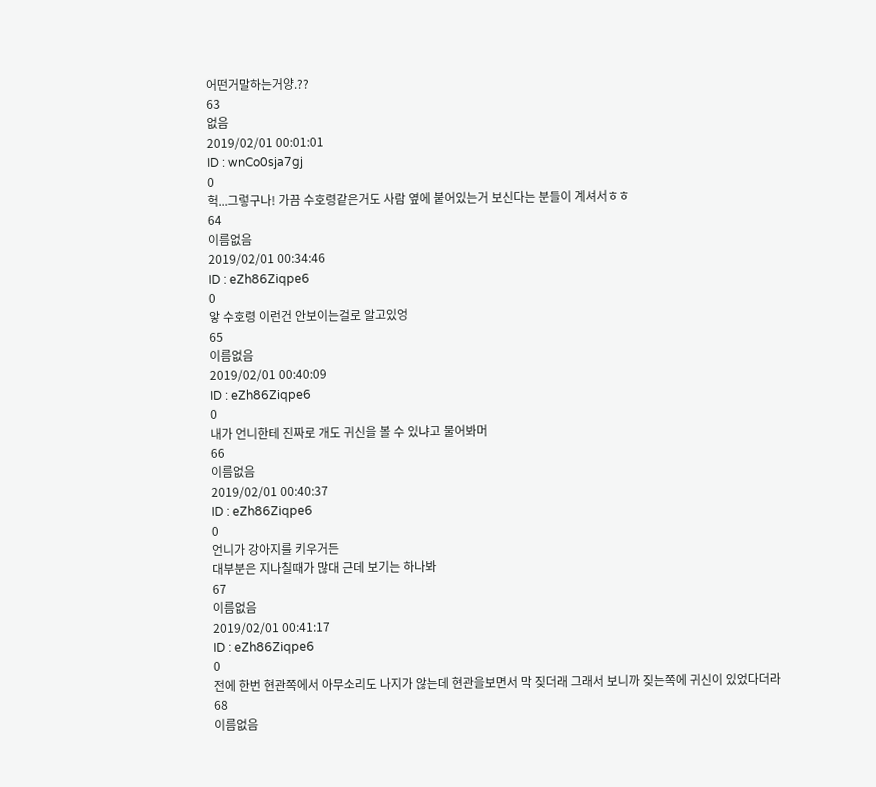어떤거말하는거양.??
63
없음
2019/02/01 00:01:01
ID : wnCo0sja7gj
0
헉...그렇구나! 가끔 수호령같은거도 사람 옆에 붙어있는거 보신다는 분들이 계셔서ㅎㅎ
64
이름없음
2019/02/01 00:34:46
ID : eZh86Ziqpe6
0
앟 수호령 이런건 안보이는걸로 알고있엉
65
이름없음
2019/02/01 00:40:09
ID : eZh86Ziqpe6
0
내가 언니한테 진짜로 개도 귀신을 볼 수 있냐고 물어봐머
66
이름없음
2019/02/01 00:40:37
ID : eZh86Ziqpe6
0
언니가 강아지를 키우거든
대부분은 지나칠때가 많대 근데 보기는 하나봐
67
이름없음
2019/02/01 00:41:17
ID : eZh86Ziqpe6
0
전에 한번 현관쪽에서 아무소리도 나지가 않는데 현관을보면서 막 짖더래 그래서 보니까 짖는쪽에 귀신이 있었다더라
68
이름없음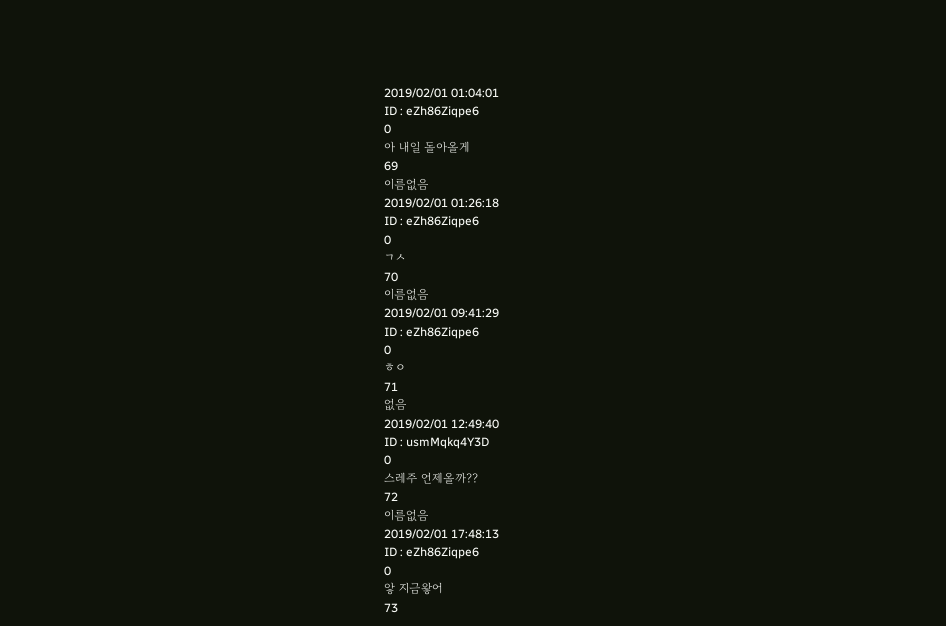2019/02/01 01:04:01
ID : eZh86Ziqpe6
0
아 내일 돌아올게
69
이름없음
2019/02/01 01:26:18
ID : eZh86Ziqpe6
0
ㄱㅅ
70
이름없음
2019/02/01 09:41:29
ID : eZh86Ziqpe6
0
ㅎㅇ
71
없음
2019/02/01 12:49:40
ID : usmMqkq4Y3D
0
스레주 언제올까??
72
이름없음
2019/02/01 17:48:13
ID : eZh86Ziqpe6
0
앟 지금왛어
73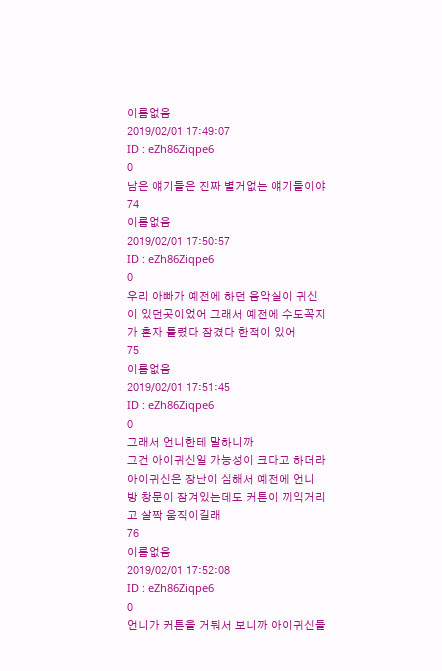이름없음
2019/02/01 17:49:07
ID : eZh86Ziqpe6
0
남은 얘기들은 진짜 별거없는 얘기들이야
74
이름없음
2019/02/01 17:50:57
ID : eZh86Ziqpe6
0
우리 아빠가 예전에 하던 음악실이 귀신이 있던곳이었어 그래서 예전에 수도꼭지가 혼자 틀렸다 잠겼다 한적이 있어
75
이름없음
2019/02/01 17:51:45
ID : eZh86Ziqpe6
0
그래서 언니한테 말하니까
그건 아이귀신일 가능성이 크다고 하더라
아이귀신은 장난이 심해서 예전에 언니 방 창문이 잠겨있는데도 커튼이 끼익거리고 살짝 움직이길래
76
이름없음
2019/02/01 17:52:08
ID : eZh86Ziqpe6
0
언니가 커튼을 거둬서 보니까 아이귀신들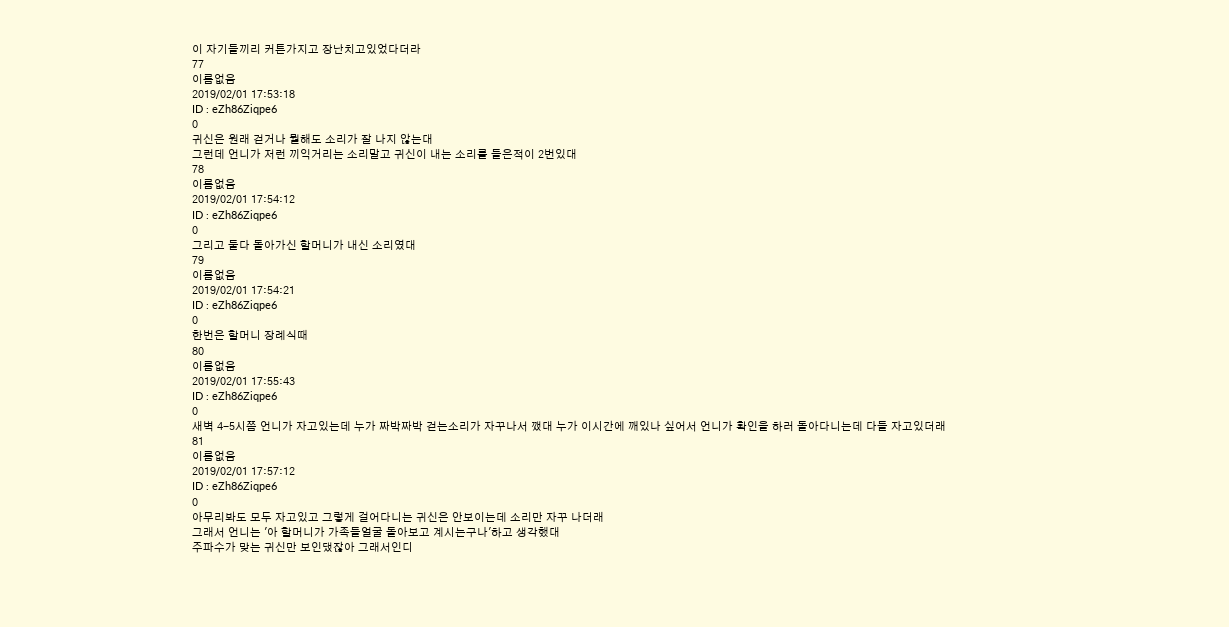이 자기들끼리 커튼가지고 장난치고있었다더라
77
이름없음
2019/02/01 17:53:18
ID : eZh86Ziqpe6
0
귀신은 원래 걷거나 뭘해도 소리가 잘 나지 않는대
그런데 언니가 저런 끼익거리는 소리말고 귀신이 내는 소리를 들은적이 2번있대
78
이름없음
2019/02/01 17:54:12
ID : eZh86Ziqpe6
0
그리고 둘다 돌아가신 할머니가 내신 소리였대
79
이름없음
2019/02/01 17:54:21
ID : eZh86Ziqpe6
0
한번은 할머니 장례식때
80
이름없음
2019/02/01 17:55:43
ID : eZh86Ziqpe6
0
새벽 4-5시쯤 언니가 자고있는데 누가 짜박짜박 걷는소리가 자꾸나서 깼대 누가 이시간에 깨있나 싶어서 언니가 확인을 하러 돌아다니는데 다들 자고있더래
81
이름없음
2019/02/01 17:57:12
ID : eZh86Ziqpe6
0
아무리봐도 모두 자고있고 그렇게 걸어다니는 귀신은 안보이는데 소리만 자꾸 나더래
그래서 언니는 '아 할머니가 가족들얼굴 돌아보고 계시는구나'하고 생각했대
주파수가 맞는 귀신만 보인댔잖아 그래서인디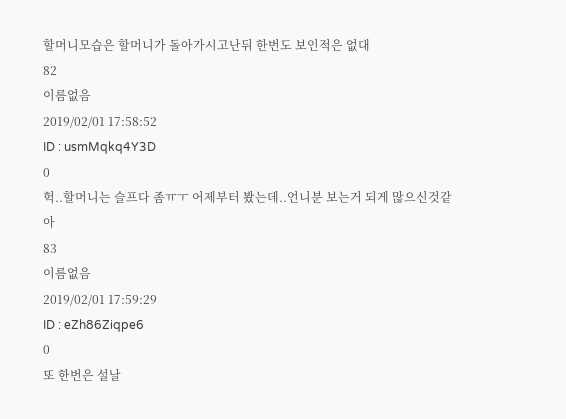할머니모습은 할머니가 돌아가시고난뒤 한번도 보인적은 없대
82
이름없음
2019/02/01 17:58:52
ID : usmMqkq4Y3D
0
헉..할머니는 슬프다 좀ㅠㅜ 어제부터 봤는데..언니분 보는거 되게 많으신것같아
83
이름없음
2019/02/01 17:59:29
ID : eZh86Ziqpe6
0
또 한번은 설날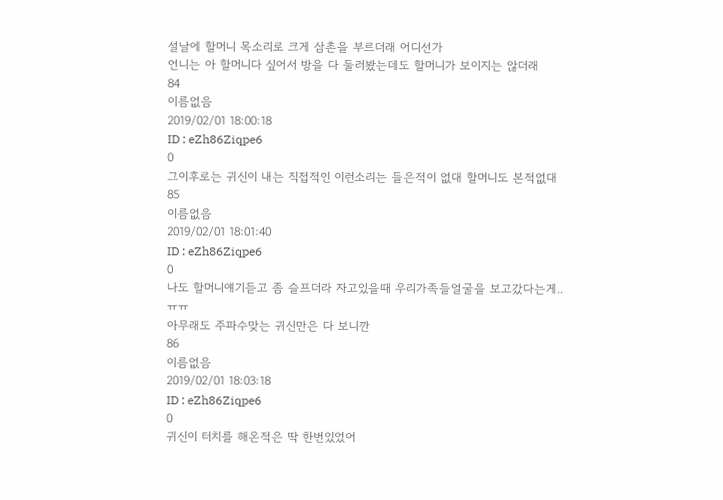설날에 할머니 목소리로 크게 삼촌을 부르더래 어디선가
언니는 아 할머니다 싶어서 방을 다 둘러봤는데도 할머니가 보이지는 않더래
84
이름없음
2019/02/01 18:00:18
ID : eZh86Ziqpe6
0
그이후로는 귀신이 내는 직접적인 이런소리는 들은적이 없대 할머니도 본적없대
85
이름없음
2019/02/01 18:01:40
ID : eZh86Ziqpe6
0
나도 할머니얘기듣고 좀 슬프더라 자고있을때 우리가족들얼굴을 보고갔다는게..ㅠㅠ
아무래도 주파수맞는 귀신만은 다 보니깐
86
이름없음
2019/02/01 18:03:18
ID : eZh86Ziqpe6
0
귀신이 터치를 해온적은 딱 한번있었어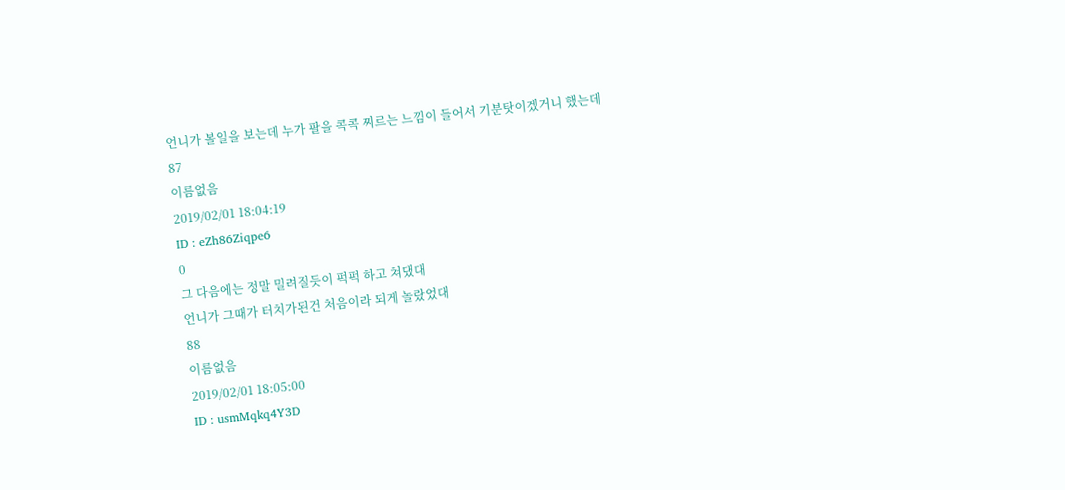언니가 볼일을 보는데 누가 팔을 콕콕 찌르는 느낌이 들어서 기분탓이겠거니 했는데
87
이름없음
2019/02/01 18:04:19
ID : eZh86Ziqpe6
0
그 다음에는 정말 밀려질듯이 퍽퍽 하고 쳐댔대
언니가 그때가 터치가된건 처음이라 되게 놀랐었대
88
이름없음
2019/02/01 18:05:00
ID : usmMqkq4Y3D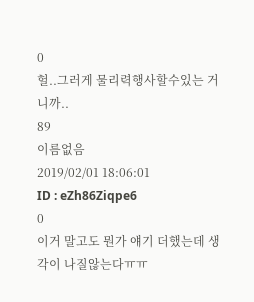0
헐..그러게 물리력행사할수있는 거니까..
89
이름없음
2019/02/01 18:06:01
ID : eZh86Ziqpe6
0
이거 말고도 뭔가 얘기 더했는데 생각이 나질않는다ㅠㅠ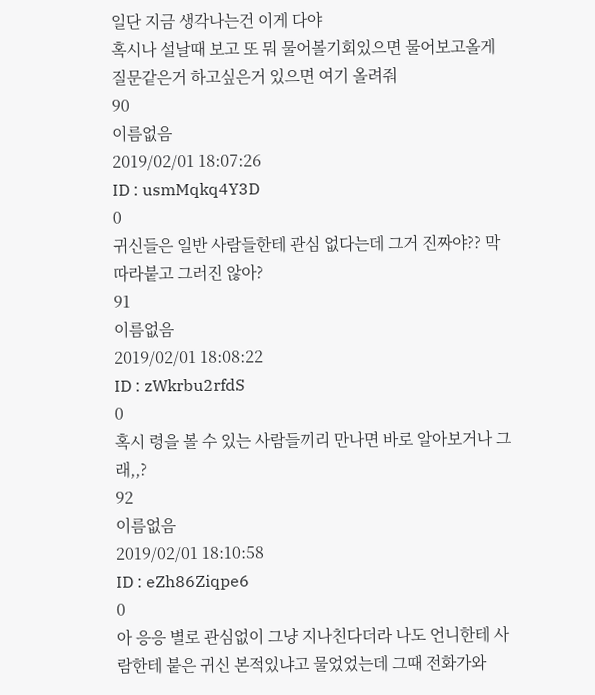일단 지금 생각나는건 이게 다야
혹시나 설날때 보고 또 뭐 물어볼기회있으면 물어보고올게 질문같은거 하고싶은거 있으면 여기 올려줘
90
이름없음
2019/02/01 18:07:26
ID : usmMqkq4Y3D
0
귀신들은 일반 사람들한테 관심 없다는데 그거 진짜야?? 막 따라붙고 그러진 않아?
91
이름없음
2019/02/01 18:08:22
ID : zWkrbu2rfdS
0
혹시 령을 볼 수 있는 사람들끼리 만나면 바로 알아보거나 그래,,?
92
이름없음
2019/02/01 18:10:58
ID : eZh86Ziqpe6
0
아 응응 별로 관심없이 그냥 지나친다더라 나도 언니한테 사람한테 붙은 귀신 본적있냐고 물었었는데 그때 전화가와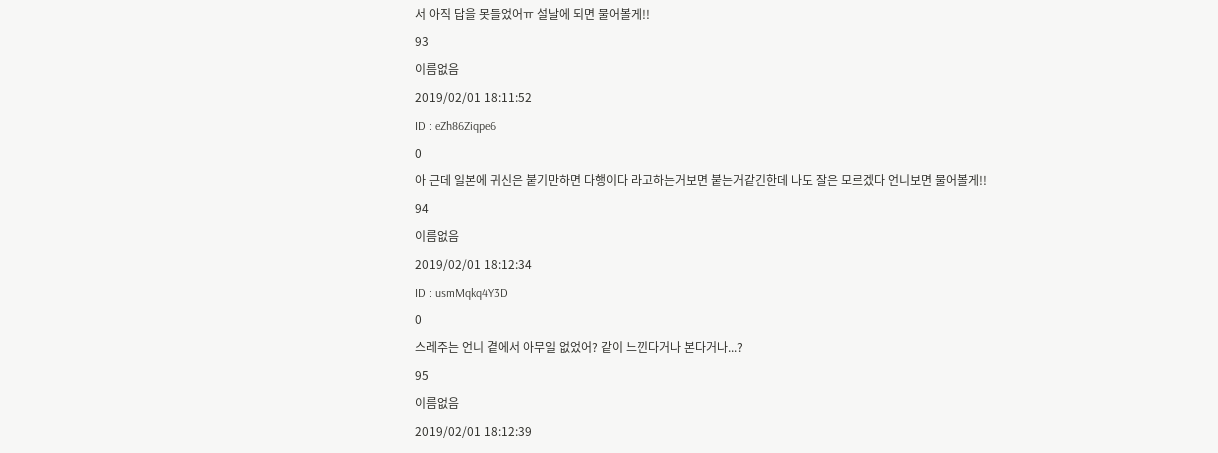서 아직 답을 못들었어ㅠ 설날에 되면 물어볼게!!
93
이름없음
2019/02/01 18:11:52
ID : eZh86Ziqpe6
0
아 근데 일본에 귀신은 붙기만하면 다행이다 라고하는거보면 붙는거같긴한데 나도 잘은 모르겠다 언니보면 물어볼게!!
94
이름없음
2019/02/01 18:12:34
ID : usmMqkq4Y3D
0
스레주는 언니 곁에서 아무일 없었어? 같이 느낀다거나 본다거나...?
95
이름없음
2019/02/01 18:12:39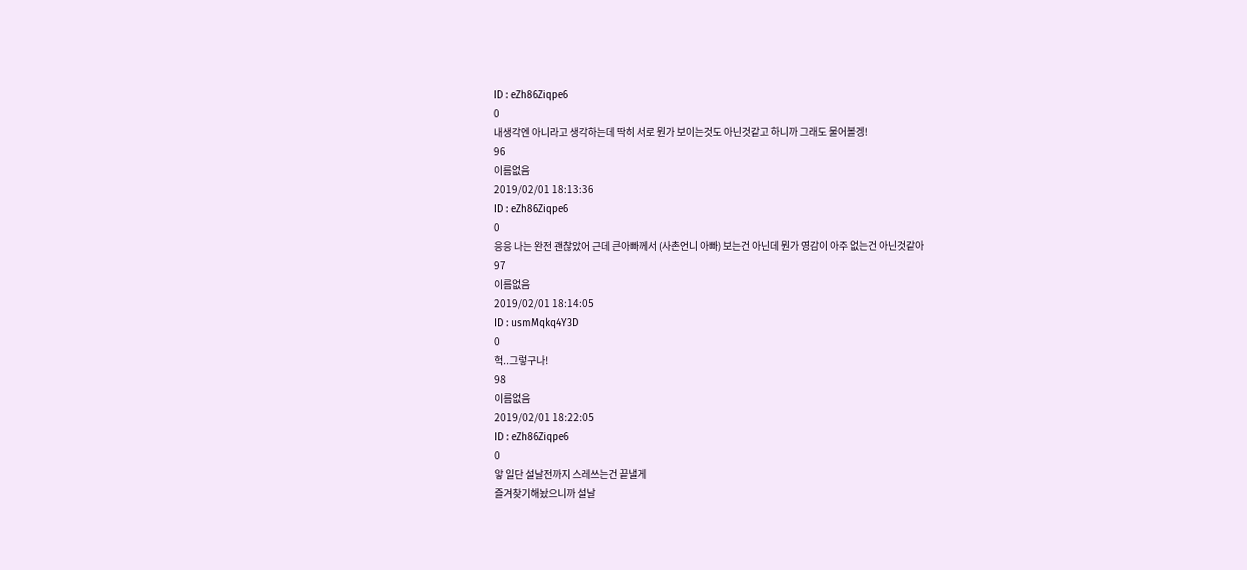ID : eZh86Ziqpe6
0
내생각엔 아니라고 생각하는데 딱히 서로 뭔가 보이는것도 아닌것같고 하니까 그래도 물어볼겡!
96
이름없음
2019/02/01 18:13:36
ID : eZh86Ziqpe6
0
응응 나는 완전 괜찮았어 근데 큰아빠께서 (사촌언니 아빠) 보는건 아닌데 뭔가 영감이 아주 없는건 아닌것같아
97
이름없음
2019/02/01 18:14:05
ID : usmMqkq4Y3D
0
헉..그렇구나!
98
이름없음
2019/02/01 18:22:05
ID : eZh86Ziqpe6
0
앟 일단 설날전까지 스레쓰는건 끝낼게
즐겨찾기해놨으니까 설날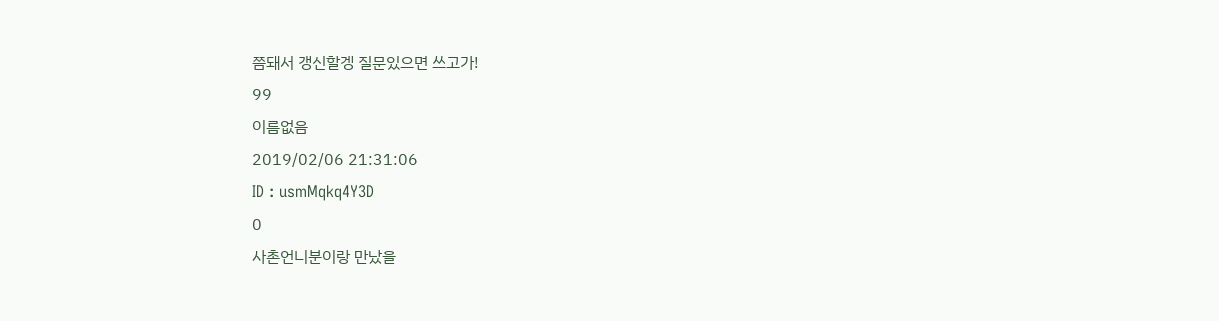쯤돼서 갱신할겡 질문있으면 쓰고가!
99
이름없음
2019/02/06 21:31:06
ID : usmMqkq4Y3D
0
사촌언니분이랑 만났을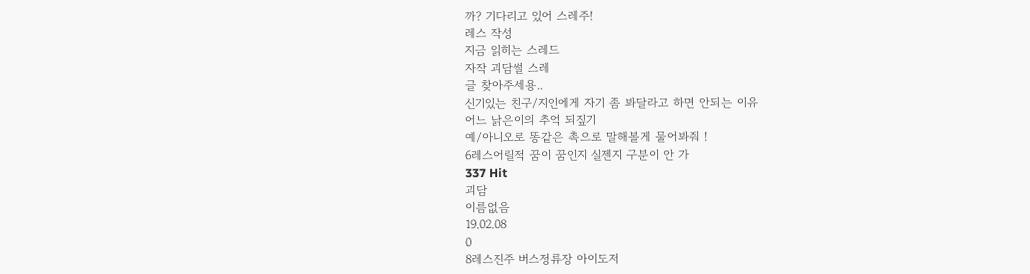까? 기다리고 있어 스레주!
레스 작성
지금 읽히는 스레드
자작 괴담썰 스레
글 찾아주세용..
신기있는 친구/지인에게 자기 좀 봐달라고 하면 안되는 이유
어느 낡은이의 추억 되짚기
예/아니오로 똥같은 촉으로 말해볼게 물어봐줘 !
6레스어릴적 꿈이 꿈인지 실젠지 구분이 안 가
337 Hit
괴담
이름없음
19.02.08
0
8레스진주 버스정류장 아이도저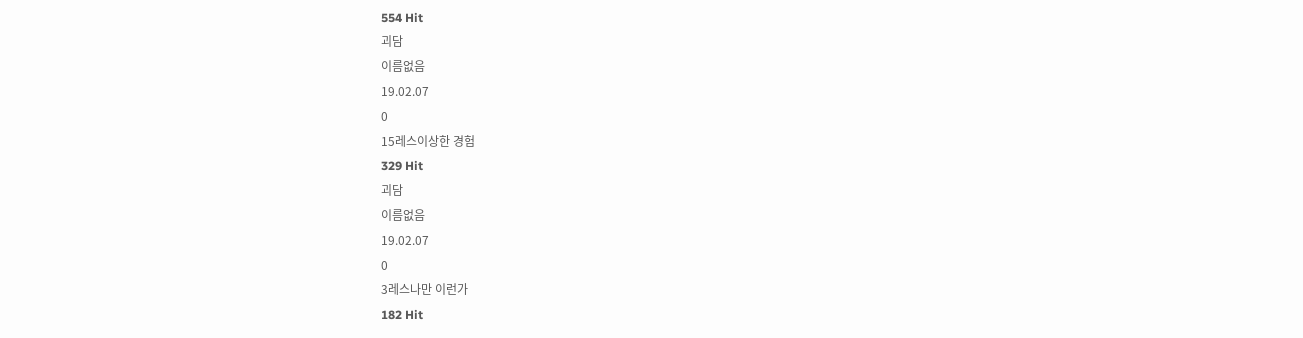554 Hit
괴담
이름없음
19.02.07
0
15레스이상한 경험
329 Hit
괴담
이름없음
19.02.07
0
3레스나만 이런가
182 Hit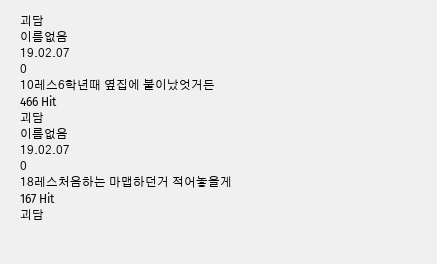괴담
이름없음
19.02.07
0
10레스6학년때 옆집에 불이났엇거든
466 Hit
괴담
이름없음
19.02.07
0
18레스처음하는 마맵하던거 적어놓을게
167 Hit
괴담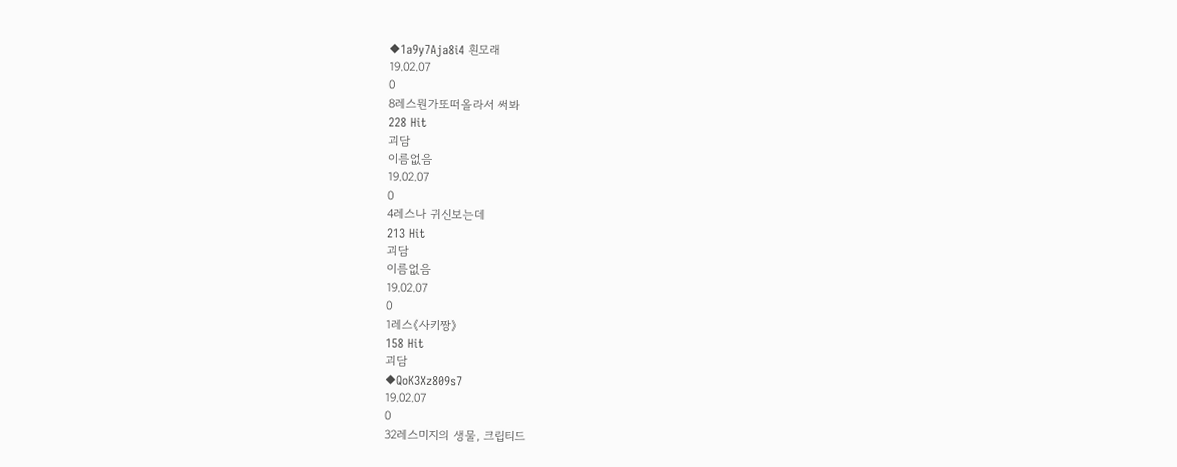◆1a9y7Aja8i4 흰모래
19.02.07
0
8레스뭔가또떠올라서 써봐
228 Hit
괴담
이름없음
19.02.07
0
4레스나 귀신보는데
213 Hit
괴담
이름없음
19.02.07
0
1레스《사키짱》
158 Hit
괴담
◆QoK3Xz809s7
19.02.07
0
32레스미지의 생물, 크립티드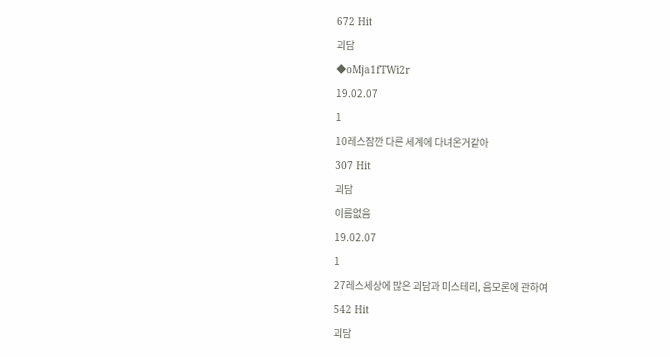672 Hit
괴담
◆oMja1fTWi2r
19.02.07
1
10레스잠깐 다른 세계에 다녀온거같아
307 Hit
괴담
이름없음
19.02.07
1
27레스세상에 많은 괴담과 미스테리, 음모론에 관하여
542 Hit
괴담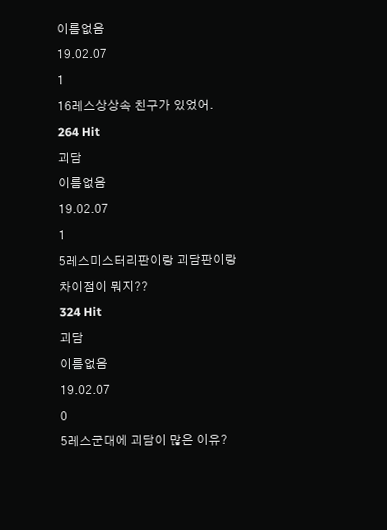이름없음
19.02.07
1
16레스상상속 친구가 있었어.
264 Hit
괴담
이름없음
19.02.07
1
5레스미스터리판이랑 괴담판이랑 차이점이 뭐지??
324 Hit
괴담
이름없음
19.02.07
0
5레스군대에 괴담이 많은 이유?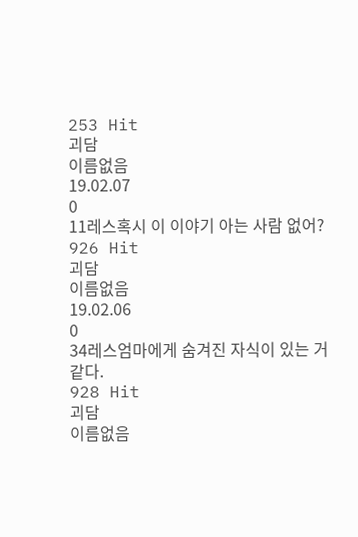253 Hit
괴담
이름없음
19.02.07
0
11레스혹시 이 이야기 아는 사람 없어?
926 Hit
괴담
이름없음
19.02.06
0
34레스엄마에게 숨겨진 자식이 있는 거 같다.
928 Hit
괴담
이름없음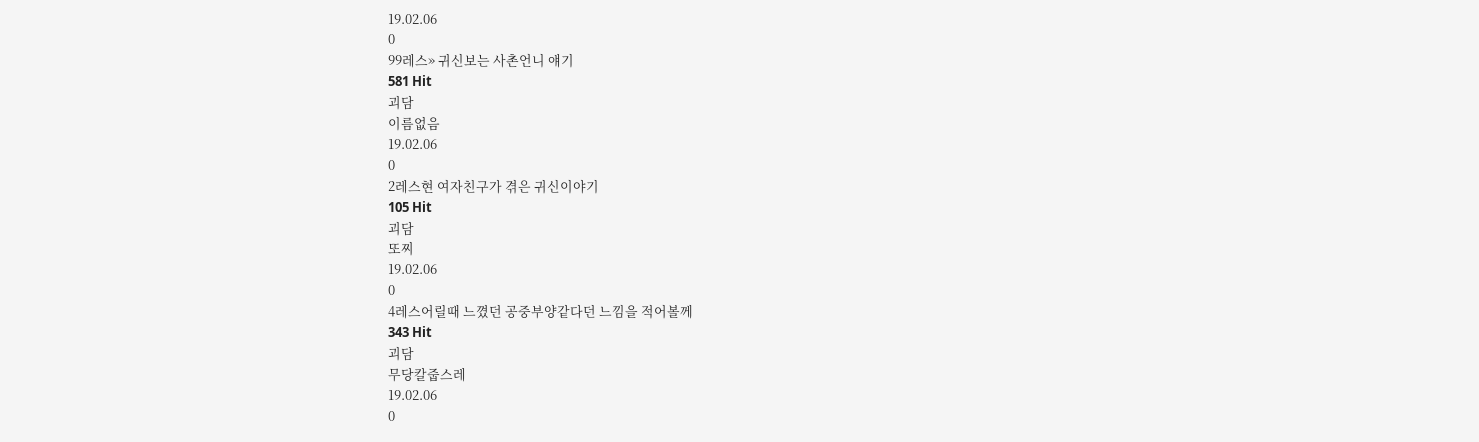19.02.06
0
99레스» 귀신보는 사촌언니 얘기
581 Hit
괴담
이름없음
19.02.06
0
2레스현 여자친구가 겪은 귀신이야기
105 Hit
괴담
또찌
19.02.06
0
4레스어릴때 느꼈던 공중부양같다던 느낌을 적어볼께
343 Hit
괴담
무당칼줍스레
19.02.06
0